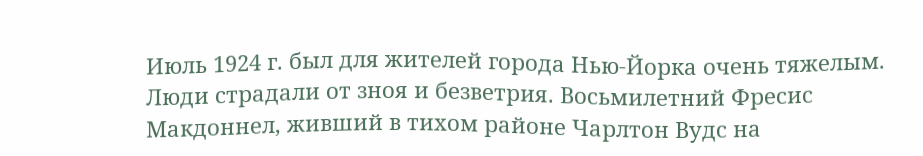Июль 1924 г. был для жителей города Нью-Йорка очень тяжелым. Люди страдали от зноя и безветрия. Восьмилетний Фресис Макдоннел, живший в тихом районе Чарлтон Вудс на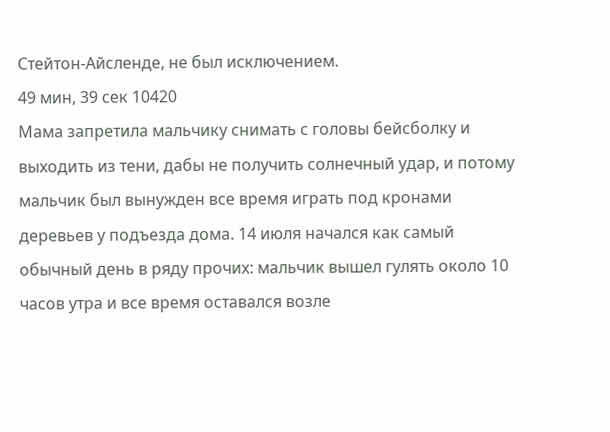Стейтон-Айсленде, не был исключением.
49 мин, 39 сек 10420
Мама запретила мальчику снимать с головы бейсболку и выходить из тени, дабы не получить солнечный удар, и потому мальчик был вынужден все время играть под кронами деревьев у подъезда дома. 14 июля начался как самый обычный день в ряду прочих: мальчик вышел гулять около 10 часов утра и все время оставался возле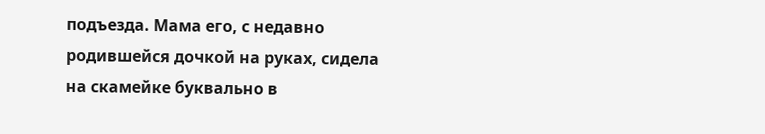подъезда. Мама его, с недавно родившейся дочкой на руках, сидела на скамейке буквально в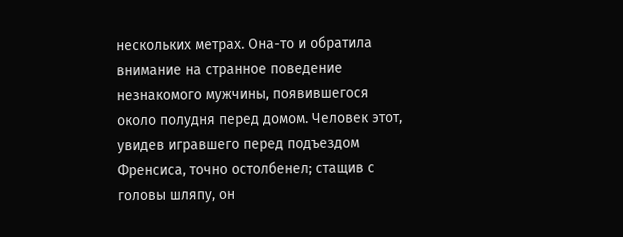нескольких метрах. Она-то и обратила внимание на странное поведение незнакомого мужчины, появившегося около полудня перед домом. Человек этот, увидев игравшего перед подъездом Френсиса, точно остолбенел; стащив с головы шляпу, он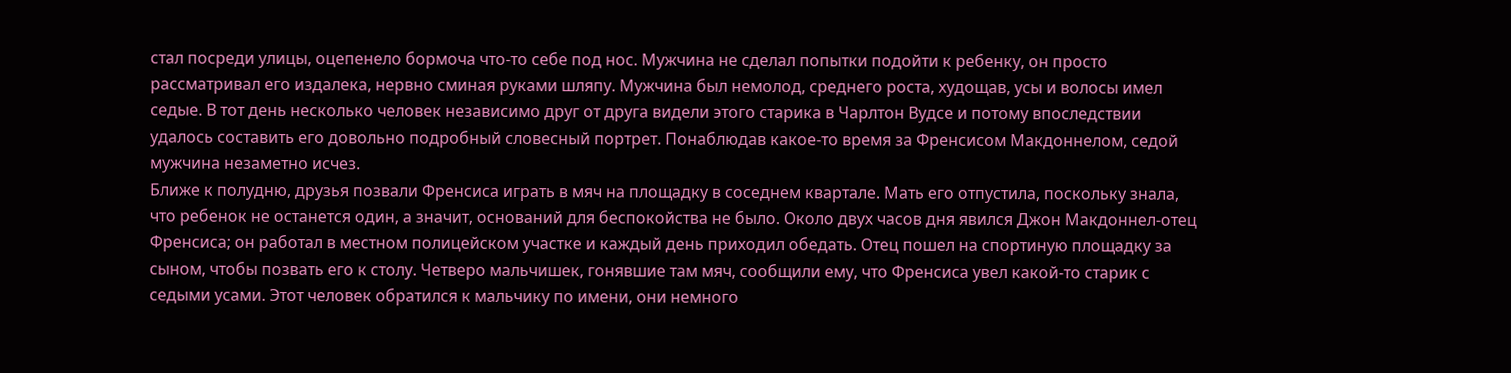стал посреди улицы, оцепенело бормоча что-то себе под нос. Мужчина не сделал попытки подойти к ребенку, он просто рассматривал его издалека, нервно сминая руками шляпу. Мужчина был немолод, среднего роста, худощав, усы и волосы имел седые. В тот день несколько человек независимо друг от друга видели этого старика в Чарлтон Вудсе и потому впоследствии удалось составить его довольно подробный словесный портрет. Понаблюдав какое-то время за Френсисом Макдоннелом, седой мужчина незаметно исчез.
Ближе к полудню, друзья позвали Френсиса играть в мяч на площадку в соседнем квартале. Мать его отпустила, поскольку знала, что ребенок не останется один, а значит, оснований для беспокойства не было. Около двух часов дня явился Джон Макдоннел-отец Френсиса; он работал в местном полицейском участке и каждый день приходил обедать. Отец пошел на спортиную площадку за сыном, чтобы позвать его к столу. Четверо мальчишек, гонявшие там мяч, сообщили ему, что Френсиса увел какой-то старик с седыми усами. Этот человек обратился к мальчику по имени, они немного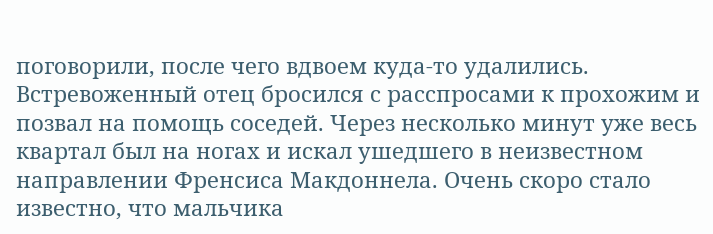поговорили, после чего вдвоем куда-то удалились.
Встревоженный отец бросился с расспросами к прохожим и позвал на помощь соседей. Через несколько минут уже весь квартал был на ногах и искал ушедшего в неизвестном направлении Френсиса Макдоннела. Очень скоро стало известно, что мальчика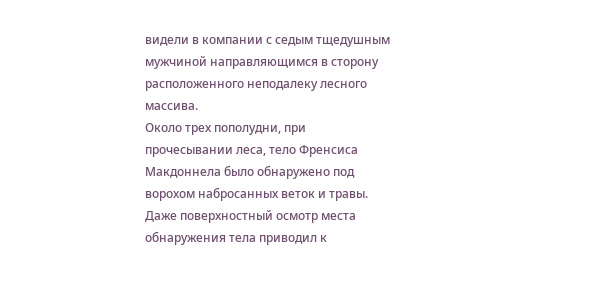видели в компании с седым тщедушным мужчиной направляющимся в сторону расположенного неподалеку лесного массива.
Около трех пополудни, при прочесывании леса, тело Френсиса Макдоннела было обнаружено под ворохом набросанных веток и травы. Даже поверхностный осмотр места обнаружения тела приводил к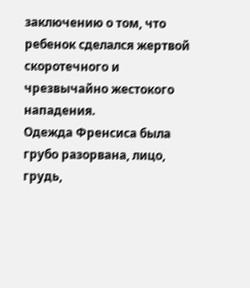заключению о том, что ребенок сделался жертвой скоротечного и чрезвычайно жестокого нападения.
Одежда Френсиса была грубо разорвана, лицо, грудь,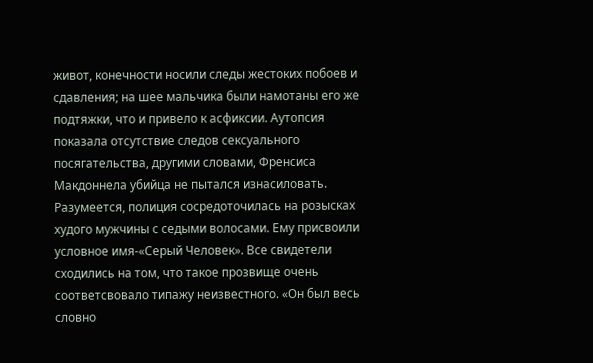живот, конечности носили следы жестоких побоев и сдавления; на шее мальчика были намотаны его же подтяжки, что и привело к асфиксии. Аутопсия показала отсутствие следов сексуального посягательства, другими словами, Френсиса Макдоннела убийца не пытался изнасиловать.
Разумеется, полиция сосредоточилась на розысках худого мужчины с седыми волосами. Ему присвоили условное имя-«Серый Человек». Все свидетели сходились на том, что такое прозвище очень соответсвовало типажу неизвестного. «Он был весь словно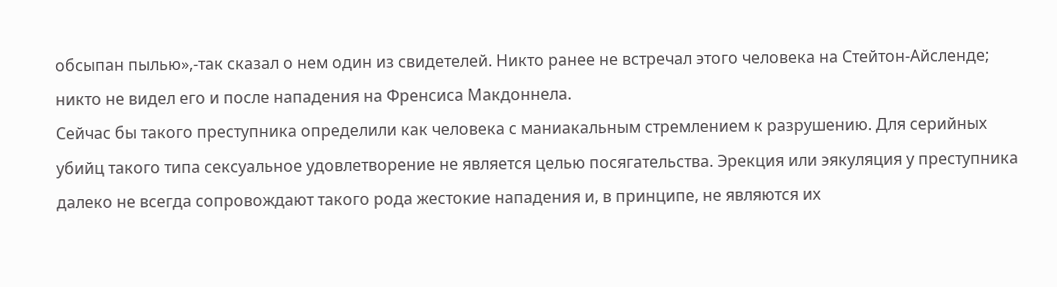обсыпан пылью»,-так сказал о нем один из свидетелей. Никто ранее не встречал этого человека на Стейтон-Айсленде; никто не видел его и после нападения на Френсиса Макдоннела.
Сейчас бы такого преступника определили как человека с маниакальным стремлением к разрушению. Для серийных убийц такого типа сексуальное удовлетворение не является целью посягательства. Эрекция или эякуляция у преступника далеко не всегда сопровождают такого рода жестокие нападения и, в принципе, не являются их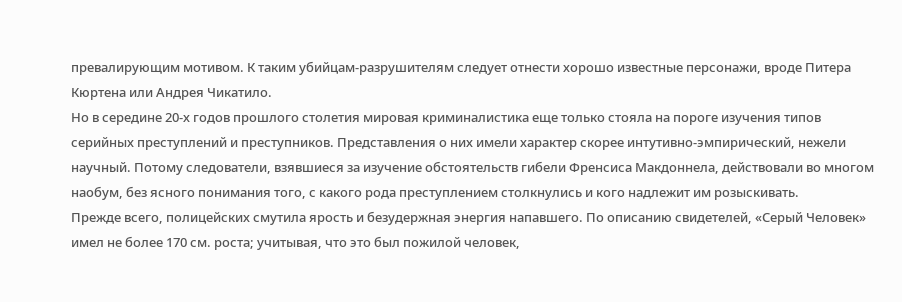превалирующим мотивом. К таким убийцам-разрушителям следует отнести хорошо известные персонажи, вроде Питера Кюртена или Андрея Чикатило.
Но в середине 20-х годов прошлого столетия мировая криминалистика еще только стояла на пороге изучения типов серийных преступлений и преступников. Представления о них имели характер скорее интутивно-эмпирический, нежели научный. Потому следователи, взявшиеся за изучение обстоятельств гибели Френсиса Макдоннела, действовали во многом наобум, без ясного понимания того, с какого рода преступлением столкнулись и кого надлежит им розыскивать.
Прежде всего, полицейских смутила ярость и безудержная энергия напавшего. По описанию свидетелей, «Серый Человек» имел не более 170 см. роста; учитывая, что это был пожилой человек,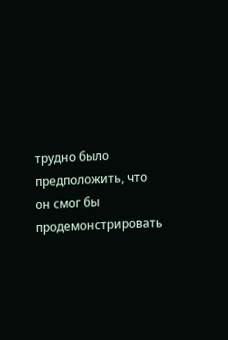трудно было предположить, что он смог бы продемонстрировать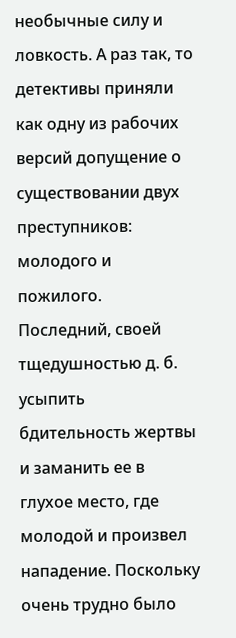необычные силу и ловкость. А раз так, то детективы приняли как одну из рабочих версий допущение о существовании двух преступников: молодого и пожилого. Последний, своей тщедушностью д. б. усыпить бдительность жертвы и заманить ее в глухое место, где молодой и произвел нападение. Поскольку очень трудно было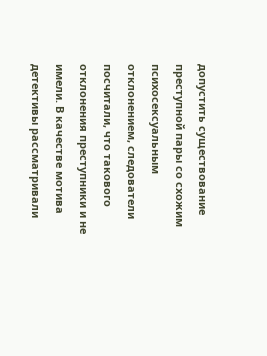допустить существование преступной пары со схожим психосексуальным отклонением, следователи посчитали, что такового отклонения преступники и не имели. В качестве мотива детективы рассматривали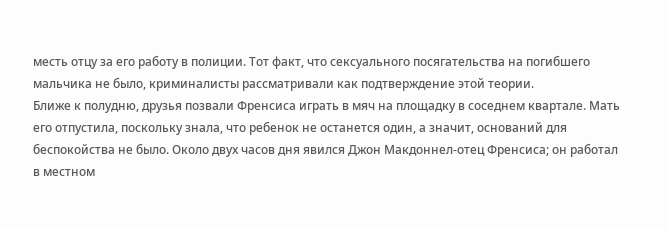месть отцу за его работу в полиции. Тот факт, что сексуального посягательства на погибшего мальчика не было, криминалисты рассматривали как подтверждение этой теории.
Ближе к полудню, друзья позвали Френсиса играть в мяч на площадку в соседнем квартале. Мать его отпустила, поскольку знала, что ребенок не останется один, а значит, оснований для беспокойства не было. Около двух часов дня явился Джон Макдоннел-отец Френсиса; он работал в местном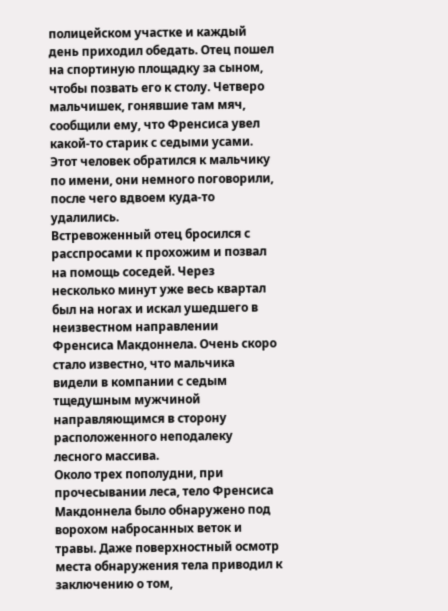полицейском участке и каждый день приходил обедать. Отец пошел на спортиную площадку за сыном, чтобы позвать его к столу. Четверо мальчишек, гонявшие там мяч, сообщили ему, что Френсиса увел какой-то старик с седыми усами. Этот человек обратился к мальчику по имени, они немного поговорили, после чего вдвоем куда-то удалились.
Встревоженный отец бросился с расспросами к прохожим и позвал на помощь соседей. Через несколько минут уже весь квартал был на ногах и искал ушедшего в неизвестном направлении Френсиса Макдоннела. Очень скоро стало известно, что мальчика видели в компании с седым тщедушным мужчиной направляющимся в сторону расположенного неподалеку лесного массива.
Около трех пополудни, при прочесывании леса, тело Френсиса Макдоннела было обнаружено под ворохом набросанных веток и травы. Даже поверхностный осмотр места обнаружения тела приводил к заключению о том,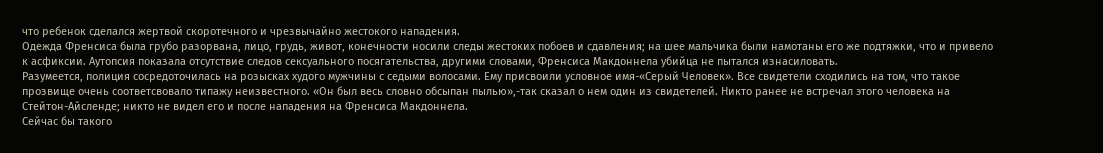что ребенок сделался жертвой скоротечного и чрезвычайно жестокого нападения.
Одежда Френсиса была грубо разорвана, лицо, грудь, живот, конечности носили следы жестоких побоев и сдавления; на шее мальчика были намотаны его же подтяжки, что и привело к асфиксии. Аутопсия показала отсутствие следов сексуального посягательства, другими словами, Френсиса Макдоннела убийца не пытался изнасиловать.
Разумеется, полиция сосредоточилась на розысках худого мужчины с седыми волосами. Ему присвоили условное имя-«Серый Человек». Все свидетели сходились на том, что такое прозвище очень соответсвовало типажу неизвестного. «Он был весь словно обсыпан пылью»,-так сказал о нем один из свидетелей. Никто ранее не встречал этого человека на Стейтон-Айсленде; никто не видел его и после нападения на Френсиса Макдоннела.
Сейчас бы такого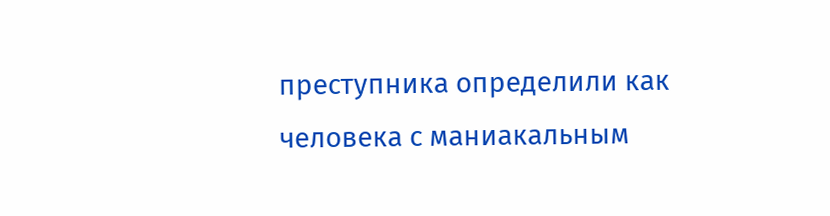преступника определили как человека с маниакальным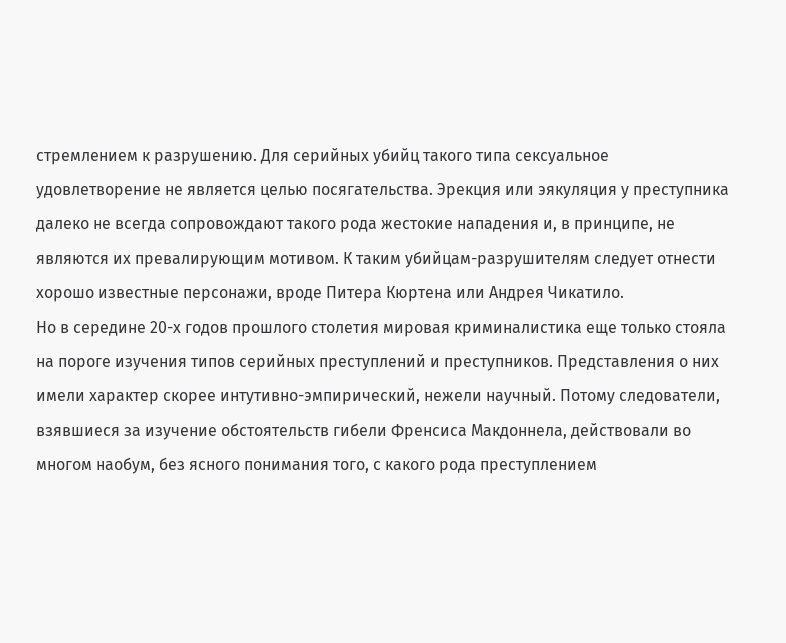стремлением к разрушению. Для серийных убийц такого типа сексуальное удовлетворение не является целью посягательства. Эрекция или эякуляция у преступника далеко не всегда сопровождают такого рода жестокие нападения и, в принципе, не являются их превалирующим мотивом. К таким убийцам-разрушителям следует отнести хорошо известные персонажи, вроде Питера Кюртена или Андрея Чикатило.
Но в середине 20-х годов прошлого столетия мировая криминалистика еще только стояла на пороге изучения типов серийных преступлений и преступников. Представления о них имели характер скорее интутивно-эмпирический, нежели научный. Потому следователи, взявшиеся за изучение обстоятельств гибели Френсиса Макдоннела, действовали во многом наобум, без ясного понимания того, с какого рода преступлением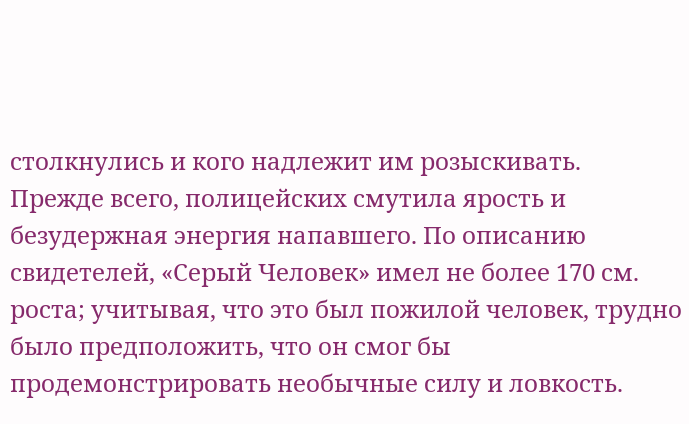столкнулись и кого надлежит им розыскивать.
Прежде всего, полицейских смутила ярость и безудержная энергия напавшего. По описанию свидетелей, «Серый Человек» имел не более 170 см. роста; учитывая, что это был пожилой человек, трудно было предположить, что он смог бы продемонстрировать необычные силу и ловкость.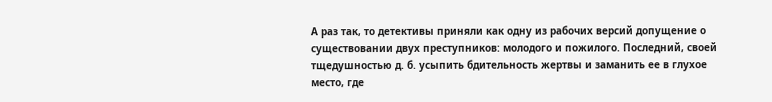А раз так, то детективы приняли как одну из рабочих версий допущение о существовании двух преступников: молодого и пожилого. Последний, своей тщедушностью д. б. усыпить бдительность жертвы и заманить ее в глухое место, где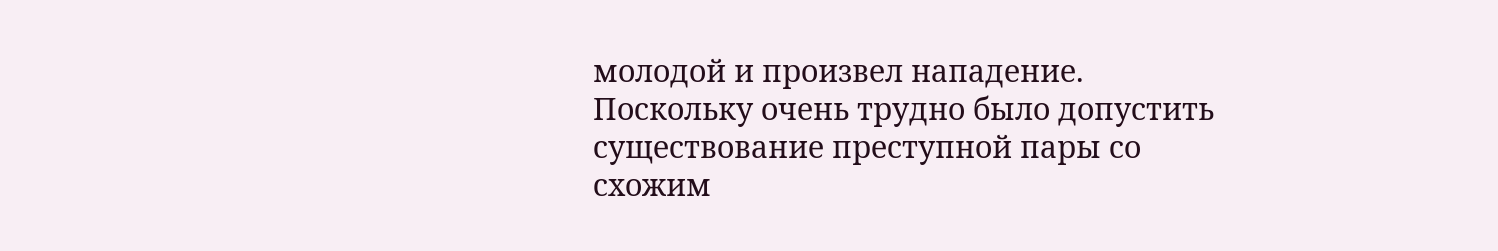молодой и произвел нападение. Поскольку очень трудно было допустить существование преступной пары со схожим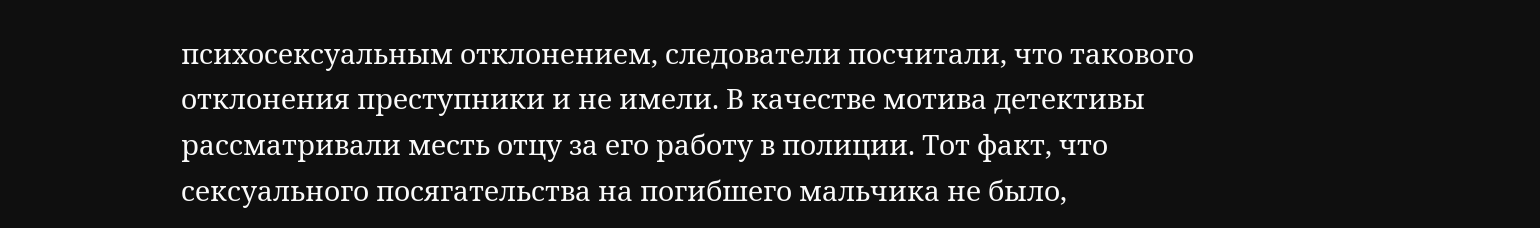психосексуальным отклонением, следователи посчитали, что такового отклонения преступники и не имели. В качестве мотива детективы рассматривали месть отцу за его работу в полиции. Тот факт, что сексуального посягательства на погибшего мальчика не было,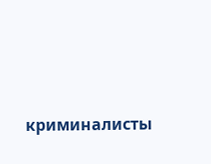криминалисты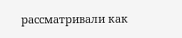рассматривали как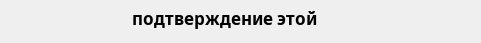подтверждение этой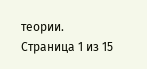теории.
Страница 1 из 15